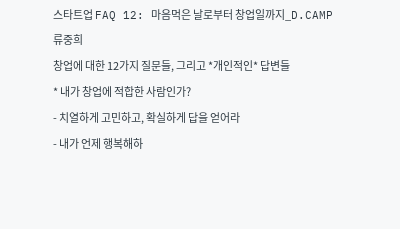스타트업 FAQ 12: 마음먹은 날로부터 창업일까지_D.CAMP
류중희
창업에 대한 12가지 질문들, 그리고 *개인적인* 답변들
* 내가 창업에 적합한 사람인가?
- 치열하게 고민하고, 확실하게 답을 얻어라
- 내가 언제 행복해하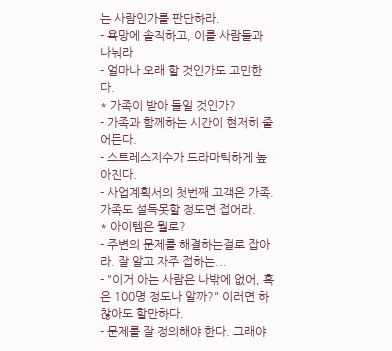는 사람인가를 판단하라.
- 욕망에 솔직하고, 이를 사람들과 나눠라
- 얼마나 오래 할 것인가도 고민한다.
* 가족이 받아 들일 것인가?
- 가족과 함께하는 시간이 현저히 줄어든다.
- 스트레스지수가 드라마틱하게 높아진다.
- 사업계획서의 첫번째 고객은 가족. 가족도 설득못할 정도면 접어라.
* 아이템은 뭘로?
- 주변의 문제를 해결하는걸로 잡아라. 잘 알고 자주 접하는...
- "이거 아는 사람은 나밖에 없어, 혹은 100명 정도나 알까?" 이러면 하찮아도 할만하다.
- 문제를 잘 정의해야 한다. 그래야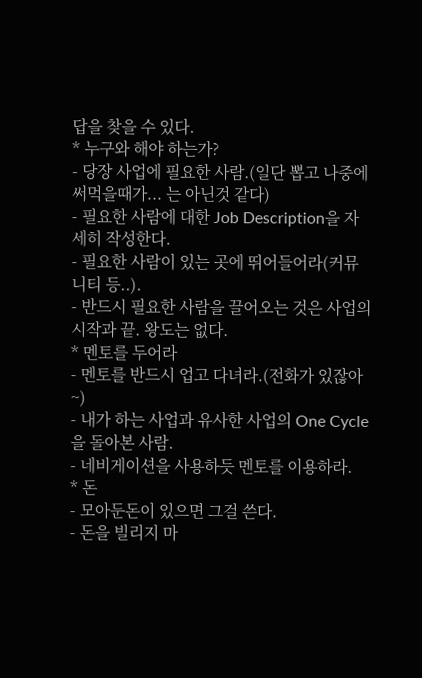답을 찾을 수 있다.
* 누구와 해야 하는가?
- 당장 사업에 필요한 사람.(일단 뽑고 나중에 써먹을때가... 는 아닌것 같다)
- 필요한 사람에 대한 Job Description을 자세히 작성한다.
- 필요한 사람이 있는 곳에 뛰어들어라(커뮤니티 등..).
- 반드시 필요한 사람을 끌어오는 것은 사업의 시작과 끝. 왕도는 없다.
* 멘토를 두어라
- 멘토를 반드시 업고 다녀라.(전화가 있잖아~)
- 내가 하는 사업과 유사한 사업의 One Cycle을 돌아본 사람.
- 네비게이션을 사용하듯 멘토를 이용하라.
* 돈
- 모아둔돈이 있으면 그걸 쓴다.
- 돈을 빌리지 마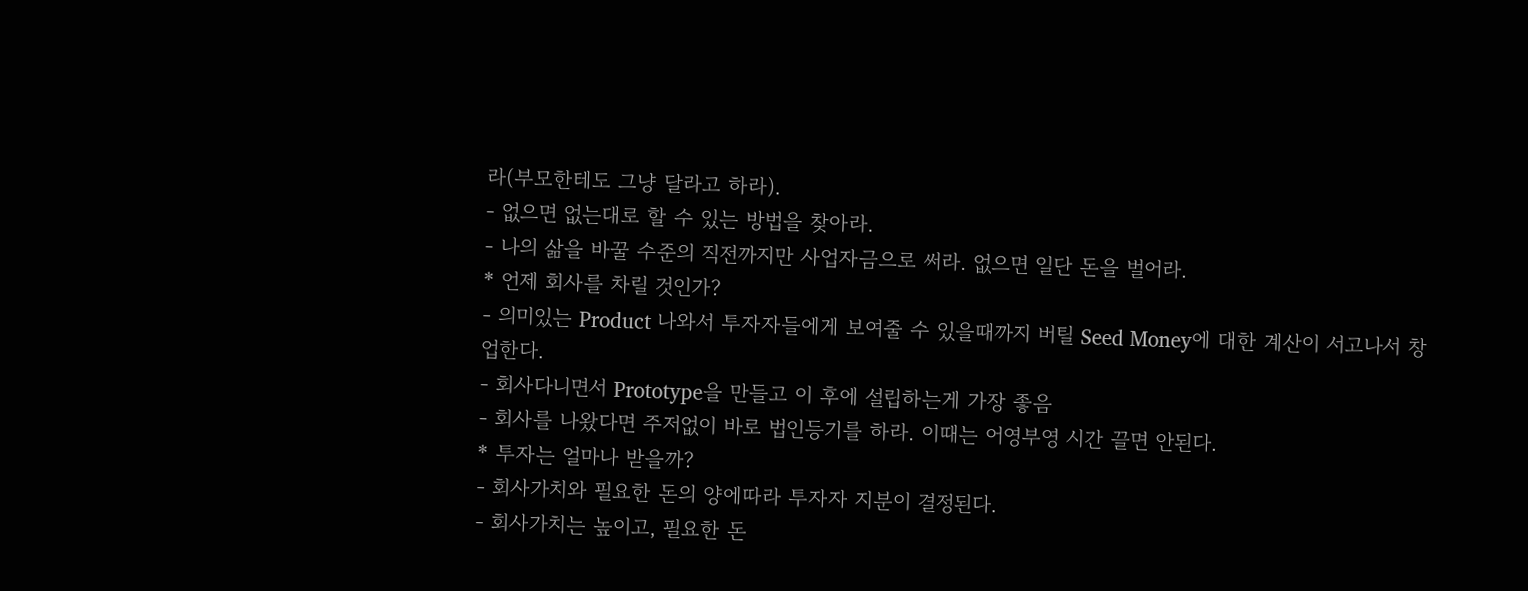라(부모한테도 그냥 달라고 하라).
- 없으면 없는대로 할 수 있는 방법을 찾아라.
- 나의 삶을 바꿀 수준의 직전까지만 사업자금으로 써라. 없으면 일단 돈을 벌어라.
* 언제 회사를 차릴 것인가?
- 의미있는 Product 나와서 투자자들에게 보여줄 수 있을때까지 버틸 Seed Money에 대한 계산이 서고나서 창업한다.
- 회사다니면서 Prototype을 만들고 이 후에 설립하는게 가장 좋음
- 회사를 나왔다면 주저없이 바로 법인등기를 하라. 이때는 어영부영 시간 끌면 안된다.
* 투자는 얼마나 받을까?
- 회사가치와 필요한 돈의 양에따라 투자자 지분이 결정된다.
- 회사가치는 높이고, 필요한 돈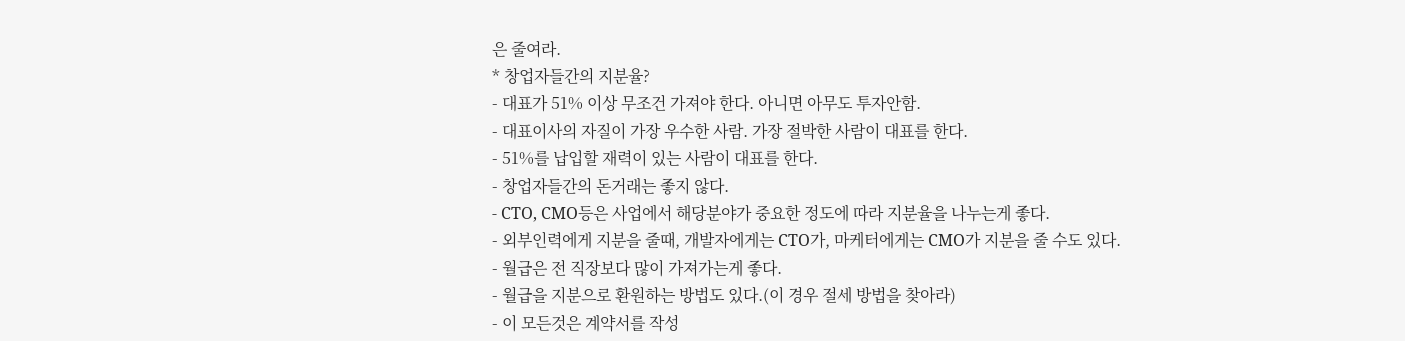은 줄여라.
* 창업자들간의 지분율?
- 대표가 51% 이상 무조건 가져야 한다. 아니면 아무도 투자안함.
- 대표이사의 자질이 가장 우수한 사람. 가장 절박한 사람이 대표를 한다.
- 51%를 납입할 재력이 있는 사람이 대표를 한다.
- 창업자들간의 돈거래는 좋지 않다.
- CTO, CMO등은 사업에서 해당분야가 중요한 정도에 따라 지분율을 나누는게 좋다.
- 외부인력에게 지분을 줄때, 개발자에게는 CTO가, 마케터에게는 CMO가 지분을 줄 수도 있다.
- 월급은 전 직장보다 많이 가져가는게 좋다.
- 월급을 지분으로 환원하는 방법도 있다.(이 경우 절세 방법을 찾아라)
- 이 모든것은 계약서를 작성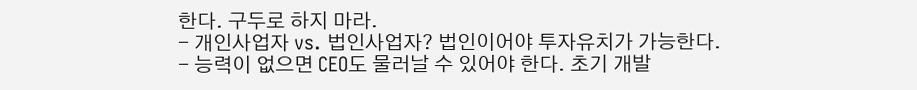한다. 구두로 하지 마라.
- 개인사업자 vs. 법인사업자? 법인이어야 투자유치가 가능한다.
- 능력이 없으면 CEO도 물러날 수 있어야 한다. 초기 개발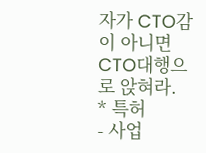자가 CTO감이 아니면 CTO대행으로 앉혀라.
* 특허
- 사업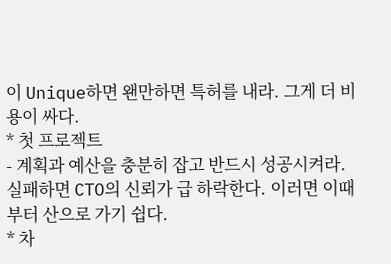이 Unique하면 왠만하면 특허를 내라. 그게 더 비용이 싸다.
* 첫 프로젝트
- 계획과 예산을 충분히 잡고 반드시 성공시켜라. 실패하면 CTO의 신뢰가 급 하락한다. 이러면 이때부터 산으로 가기 쉽다.
* 차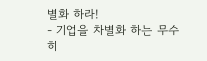별화 하라!
- 기업을 차별화 하는 무수히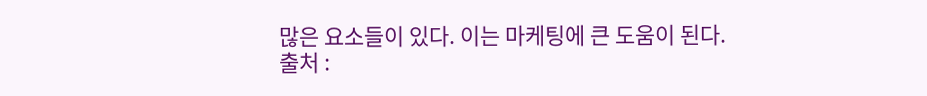많은 요소들이 있다. 이는 마케팅에 큰 도움이 된다.
출처 :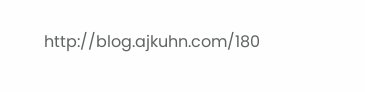http://blog.ajkuhn.com/180